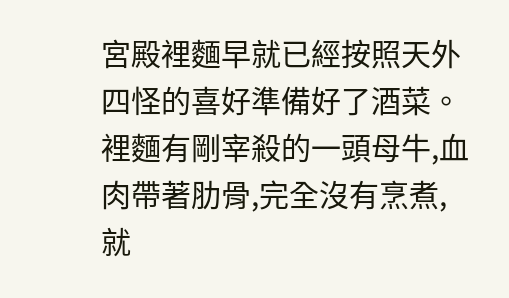宮殿裡麵早就已經按照天外四怪的喜好準備好了酒菜。
裡麵有剛宰殺的一頭母牛,血肉帶著肋骨,完全沒有烹煮,就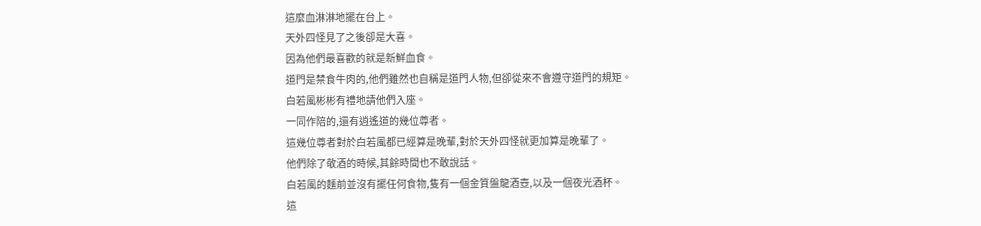這麼血淋淋地擺在台上。
天外四怪見了之後卻是大喜。
因為他們最喜歡的就是新鮮血食。
道門是禁食牛肉的,他們雖然也自稱是道門人物,但卻從來不會遵守道門的規矩。
白若風彬彬有禮地請他們入座。
一同作陪的,還有逍遙道的幾位尊者。
這幾位尊者對於白若風都已經算是晚輩,對於天外四怪就更加算是晚輩了。
他們除了敬酒的時候,其餘時間也不敢說話。
白若風的麵前並沒有擺任何食物,隻有一個金質盤龍酒壺,以及一個夜光酒杯。
這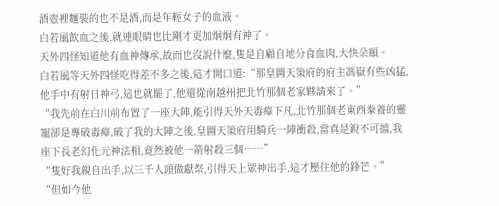酒壺裡麵裝的也不是酒,而是年輕女子的血液。
白若風飲血之後,就連眼睛也比剛才更加炯炯有神了。
天外四怪知道他有血神傳承,故而也沒說什麼,隻是自顧自地分食血肉,大快朵頤。
白若風等天外四怪吃得差不多之後,這才開口道:“那皇圖天策府的府主馮嶽有些凶猛,他手中有射日神弓,這也就罷了,他還從南越州把北竹那個老家夥請來了。”
“我先前在白川前布置了一座大陣,能引得天外天毒瘴下凡,北竹那個老東西豢養的靈寵卻是專破毒瘴,破了我的大陣之後,皇圖天策府用騎兵一陣衝殺,當真是銳不可擋,我座下長老幻化元神法相,竟然被他一箭射殺三個……”
“隻好我親自出手,以三千人頭做獻祭,引得天上眾神出手,這才壓住他的鋒芒。”
“但如今他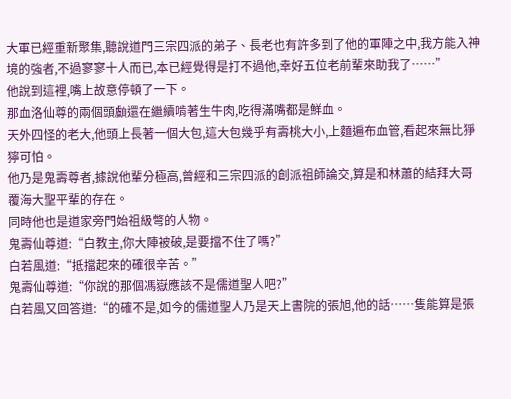大軍已經重新聚集,聽說道門三宗四派的弟子、長老也有許多到了他的軍陣之中,我方能入神境的強者,不過寥寥十人而已,本已經覺得是打不過他,幸好五位老前輩來助我了……”
他說到這裡,嘴上故意停頓了一下。
那血洛仙尊的兩個頭顱還在繼續啃著生牛肉,吃得滿嘴都是鮮血。
天外四怪的老大,他頭上長著一個大包,這大包幾乎有壽桃大小,上麵遍布血管,看起來無比猙獰可怕。
他乃是鬼壽尊者,據說他輩分極高,曾經和三宗四派的創派祖師論交,算是和林蕭的結拜大哥覆海大聖平輩的存在。
同時他也是道家旁門始祖級彆的人物。
鬼壽仙尊道:“白教主,你大陣被破,是要擋不住了嗎?”
白若風道:“抵擋起來的確很辛苦。”
鬼壽仙尊道:“你說的那個馮嶽應該不是儒道聖人吧?”
白若風又回答道:“的確不是,如今的儒道聖人乃是天上書院的張旭,他的話……隻能算是張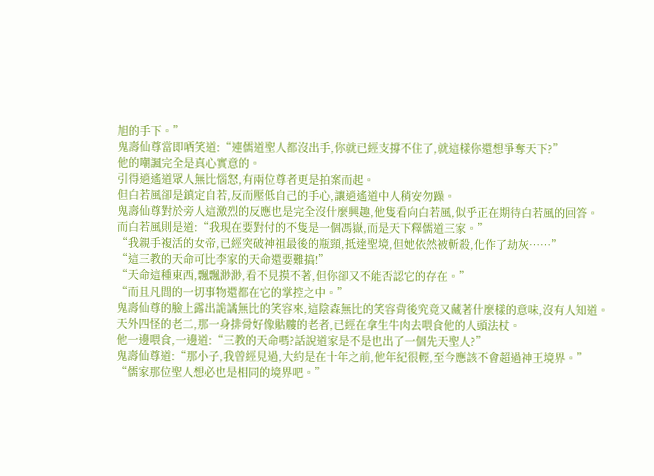旭的手下。”
鬼壽仙尊當即哂笑道:“連儒道聖人都沒出手,你就已經支撐不住了,就這樣你還想爭奪天下?”
他的嘲諷完全是真心實意的。
引得逍遙道眾人無比惱怒,有兩位尊者更是拍案而起。
但白若風卻是鎮定自若,反而壓低自己的手心,讓逍遙道中人稍安勿躁。
鬼壽仙尊對於旁人這激烈的反應也是完全沒什麼興趣,他隻看向白若風,似乎正在期待白若風的回答。
而白若風則是道:“我現在要對付的不隻是一個馮嶽,而是天下釋儒道三家。”
“我親手複活的女帝,已經突破神祖最後的瓶頸,抵達聖境,但她依然被斬殺,化作了劫灰……”
“這三教的天命可比李家的天命還要難搞!”
“天命這種東西,飄飄渺渺,看不見摸不著,但你卻又不能否認它的存在。”
“而且凡間的一切事物還都在它的掌控之中。”
鬼壽仙尊的臉上露出詭譎無比的笑容來,這陰森無比的笑容背後究竟又藏著什麼樣的意味,沒有人知道。
天外四怪的老二,那一身排骨好像骷髏的老者,已經在拿生牛肉去喂食他的人頭法杖。
他一邊喂食,一邊道:“三教的天命嗎?話說道家是不是也出了一個先天聖人?”
鬼壽仙尊道:“那小子,我曾經見過,大約是在十年之前,他年紀很輕,至今應該不會超過神王境界。”
“儒家那位聖人想必也是相同的境界吧。”